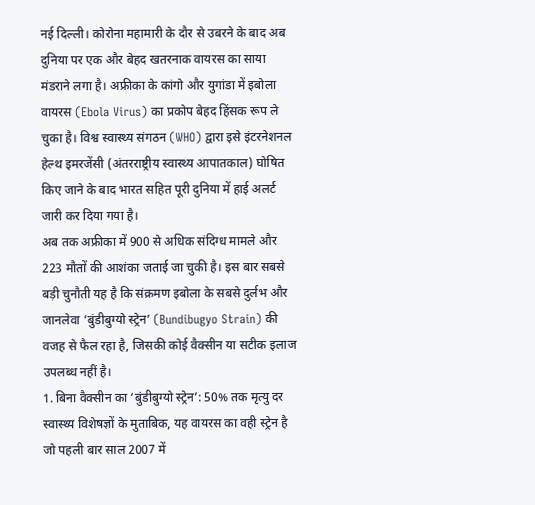नई दिल्ली। कोरोना महामारी के दौर से उबरने के बाद अब दुनिया पर एक और बेहद खतरनाक वायरस का साया मंडराने लगा है। अफ्रीका के कांगो और युगांडा में इबोला वायरस (Ebola Virus) का प्रकोप बेहद हिंसक रूप ले चुका है। विश्व स्वास्थ्य संगठन (WHO) द्वारा इसे इंटरनेशनल हेल्थ इमरजेंसी (अंतरराष्ट्रीय स्वास्थ्य आपातकाल) घोषित किए जाने के बाद भारत सहित पूरी दुनिया में हाई अलर्ट जारी कर दिया गया है।
अब तक अफ्रीका में 900 से अधिक संदिग्ध मामले और 223 मौतों की आशंका जताई जा चुकी है। इस बार सबसे बड़ी चुनौती यह है कि संक्रमण इबोला के सबसे दुर्लभ और जानलेवा ‘बुंडीबुग्यो स्ट्रेन’ (Bundibugyo Strain) की वजह से फैल रहा है, जिसकी कोई वैक्सीन या सटीक इलाज उपलब्ध नहीं है।
1. बिना वैक्सीन का ‘बुंडीबुग्यो स्ट्रेन’: 50% तक मृत्यु दर
स्वास्थ्य विशेषज्ञों के मुताबिक, यह वायरस का वही स्ट्रेन है जो पहली बार साल 2007 में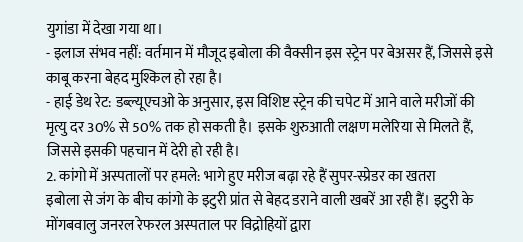युगांडा में देखा गया था।
- इलाज संभव नहीं: वर्तमान में मौजूद इबोला की वैक्सीन इस स्ट्रेन पर बेअसर हैं, जिससे इसे काबू करना बेहद मुश्किल हो रहा है।
- हाई डेथ रेट: डब्ल्यूएचओ के अनुसार, इस विशिष्ट स्ट्रेन की चपेट में आने वाले मरीजों की मृत्यु दर 30% से 50% तक हो सकती है। इसके शुरुआती लक्षण मलेरिया से मिलते हैं, जिससे इसकी पहचान में देरी हो रही है।
2. कांगो में अस्पतालों पर हमले: भागे हुए मरीज बढ़ा रहे हैं सुपर-स्प्रेडर का खतरा
इबोला से जंग के बीच कांगो के इटुरी प्रांत से बेहद डराने वाली खबरें आ रही हैं। इटुरी के मोंगबवालु जनरल रेफरल अस्पताल पर विद्रोहियों द्वारा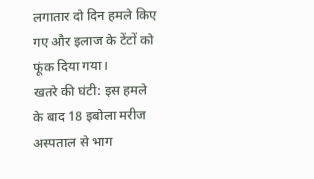लगातार दो दिन हमले किए गए और इलाज के टेंटों को फूंक दिया गया।
खतरे की घंटी: इस हमले के बाद 18 इबोला मरीज अस्पताल से भाग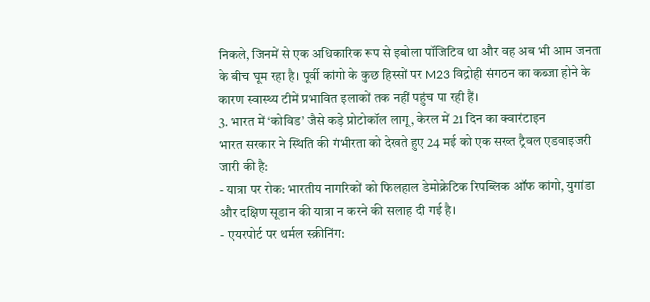निकले, जिनमें से एक अधिकारिक रूप से इबोला पॉजिटिव था और वह अब भी आम जनता के बीच घूम रहा है। पूर्वी कांगो के कुछ हिस्सों पर M23 विद्रोही संगठन का कब्जा होने के कारण स्वास्थ्य टीमें प्रभावित इलाकों तक नहीं पहुंच पा रही हैं।
3. भारत में ‘कोविड’ जैसे कड़े प्रोटोकॉल लागू, केरल में 21 दिन का क्वारंटाइन
भारत सरकार ने स्थिति की गंभीरता को देखते हुए 24 मई को एक सख्त ट्रैवल एडवाइजरी जारी की है:
- यात्रा पर रोक: भारतीय नागरिकों को फिलहाल डेमोक्रेटिक रिपब्लिक ऑफ कांगो, युगांडा और दक्षिण सूडान की यात्रा न करने की सलाह दी गई है।
- एयरपोर्ट पर थर्मल स्क्रीनिंग: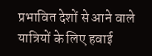प्रभावित देशों से आने वाले यात्रियों के लिए हवाई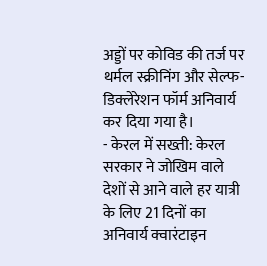अड्डों पर कोविड की तर्ज पर थर्मल स्क्रीनिंग और सेल्फ-डिक्लेरेशन फॉर्म अनिवार्य कर दिया गया है।
- केरल में सख्ती: केरल सरकार ने जोखिम वाले देशों से आने वाले हर यात्री के लिए 21 दिनों का अनिवार्य क्वारंटाइन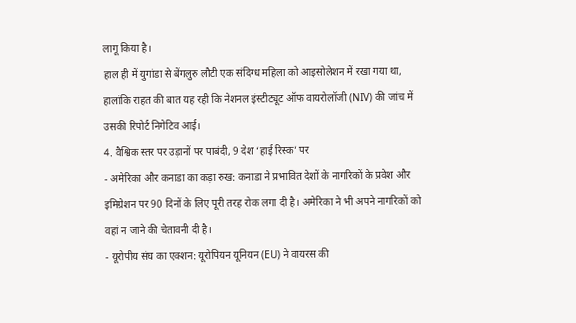लागू किया है।
हाल ही में युगांडा से बेंगलुरु लौटी एक संदिग्ध महिला को आइसोलेशन में रखा गया था, हालांकि राहत की बात यह रही कि नेशनल इंस्टीट्यूट ऑफ वायरोलॉजी (NIV) की जांच में उसकी रिपोर्ट निगेटिव आई।
4. वैश्विक स्तर पर उड़ानों पर पाबंदी, 9 देश ‘हाई रिस्क’ पर
- अमेरिका और कनाडा का कड़ा रुख: कनाडा ने प्रभावित देशों के नागरिकों के प्रवेश और इमिग्रेशन पर 90 दिनों के लिए पूरी तरह रोक लगा दी है। अमेरिका ने भी अपने नागरिकों को वहां न जाने की चेतावनी दी है।
- यूरोपीय संघ का एक्शन: यूरोपियन यूनियन (EU) ने वायरस की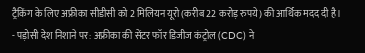ट्रैकिंग के लिए अफ्रीका सीडीसी को 2 मिलियन यूरो (करीब 22 करोड़ रुपये) की आर्थिक मदद दी है।
- पड़ोसी देश निशाने पर: अफ्रीका की सेंटर फॉर डिजीज कंट्रोल (CDC) ने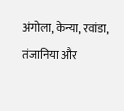अंगोला, केन्या, रवांडा, तंजानिया और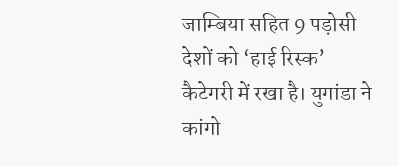जाम्बिया सहित 9 पड़ोसी देशों को ‘हाई रिस्क’ कैटेगरी में रखा है। युगांडा ने कांगो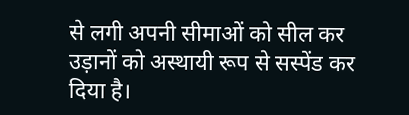से लगी अपनी सीमाओं को सील कर उड़ानों को अस्थायी रूप से सस्पेंड कर दिया है।